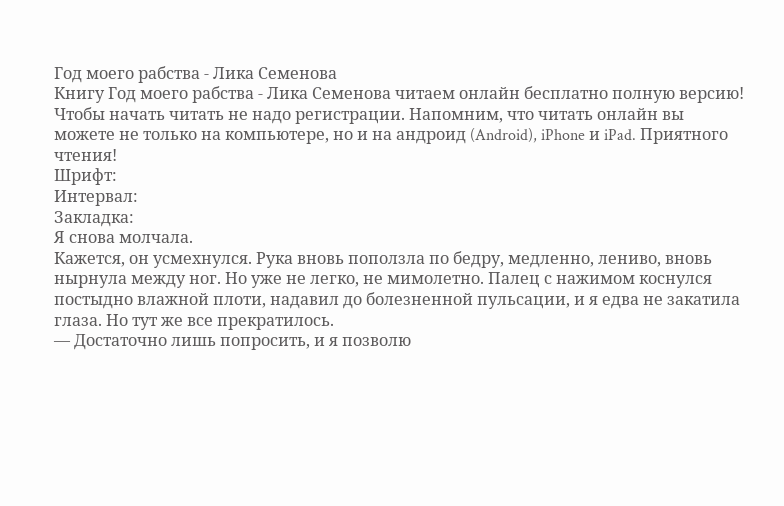Год моего рабства - Лика Семенова
Книгу Год моего рабства - Лика Семенова читаем онлайн бесплатно полную версию! Чтобы начать читать не надо регистрации. Напомним, что читать онлайн вы можете не только на компьютере, но и на андроид (Android), iPhone и iPad. Приятного чтения!
Шрифт:
Интервал:
Закладка:
Я снова молчала.
Кажется, он усмехнулся. Рука вновь поползла по бедру, медленно, лениво, вновь нырнула между ног. Но уже не легко, не мимолетно. Палец с нажимом коснулся постыдно влажной плоти, надавил до болезненной пульсации, и я едва не закатила глаза. Но тут же все прекратилось.
— Достаточно лишь попросить, и я позволю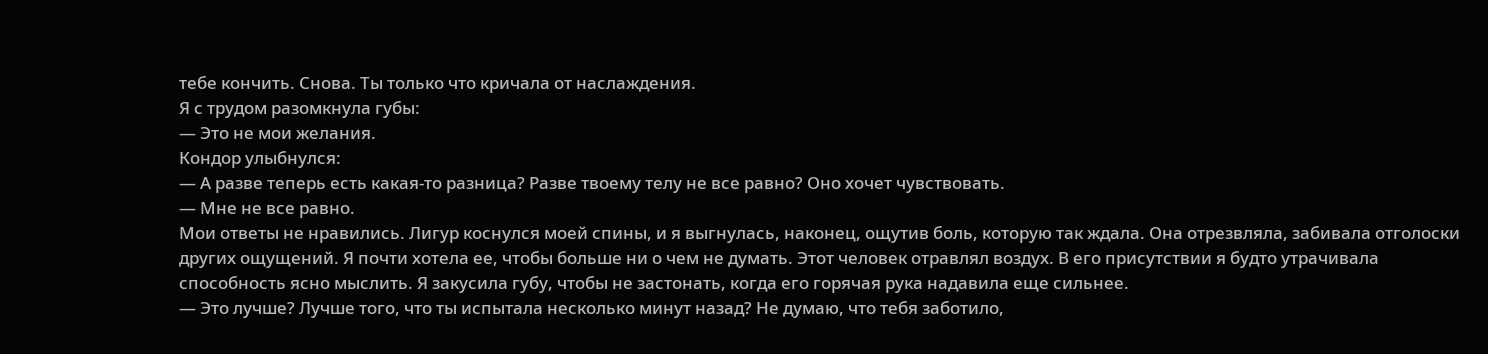тебе кончить. Снова. Ты только что кричала от наслаждения.
Я с трудом разомкнула губы:
— Это не мои желания.
Кондор улыбнулся:
— А разве теперь есть какая-то разница? Разве твоему телу не все равно? Оно хочет чувствовать.
— Мне не все равно.
Мои ответы не нравились. Лигур коснулся моей спины, и я выгнулась, наконец, ощутив боль, которую так ждала. Она отрезвляла, забивала отголоски других ощущений. Я почти хотела ее, чтобы больше ни о чем не думать. Этот человек отравлял воздух. В его присутствии я будто утрачивала способность ясно мыслить. Я закусила губу, чтобы не застонать, когда его горячая рука надавила еще сильнее.
— Это лучше? Лучше того, что ты испытала несколько минут назад? Не думаю, что тебя заботило,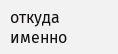откуда именно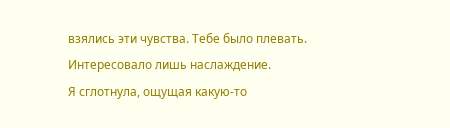взялись эти чувства. Тебе было плевать. Интересовало лишь наслаждение.
Я сглотнула, ощущая какую-то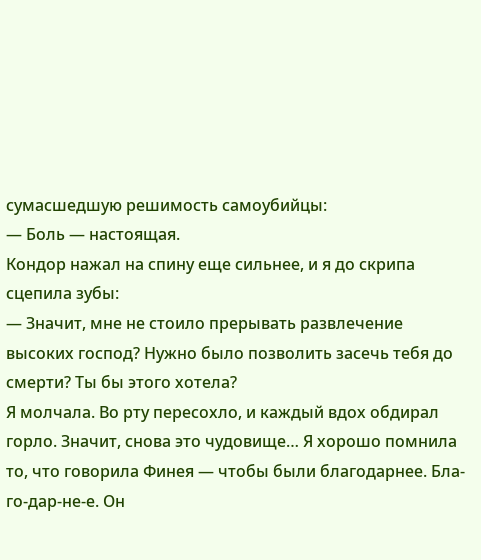сумасшедшую решимость самоубийцы:
— Боль — настоящая.
Кондор нажал на спину еще сильнее, и я до скрипа сцепила зубы:
— Значит, мне не стоило прерывать развлечение высоких господ? Нужно было позволить засечь тебя до смерти? Ты бы этого хотела?
Я молчала. Во рту пересохло, и каждый вдох обдирал горло. Значит, снова это чудовище… Я хорошо помнила то, что говорила Финея — чтобы были благодарнее. Бла-го-дар-не-е. Он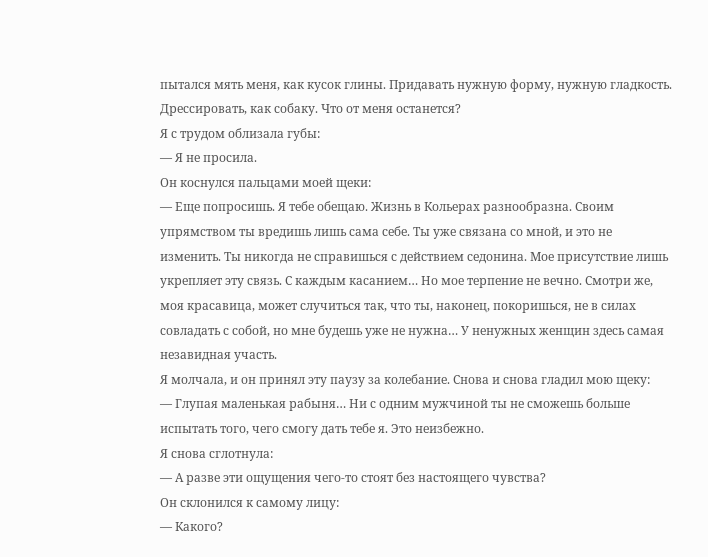пытался мять меня, как кусок глины. Придавать нужную форму, нужную гладкость. Дрессировать, как собаку. Что от меня останется?
Я с трудом облизала губы:
— Я не просила.
Он коснулся пальцами моей щеки:
— Еще попросишь. Я тебе обещаю. Жизнь в Кольерах разнообразна. Своим упрямством ты вредишь лишь сама себе. Ты уже связана со мной, и это не изменить. Ты никогда не справишься с действием седонина. Мое присутствие лишь укрепляет эту связь. С каждым касанием… Но мое терпение не вечно. Смотри же, моя красавица, может случиться так, что ты, наконец, покоришься, не в силах совладать с собой, но мне будешь уже не нужна… У ненужных женщин здесь самая незавидная участь.
Я молчала, и он принял эту паузу за колебание. Снова и снова гладил мою щеку:
— Глупая маленькая рабыня… Ни с одним мужчиной ты не сможешь больше испытать того, чего смогу дать тебе я. Это неизбежно.
Я снова сглотнула:
— А разве эти ощущения чего-то стоят без настоящего чувства?
Он склонился к самому лицу:
— Какого?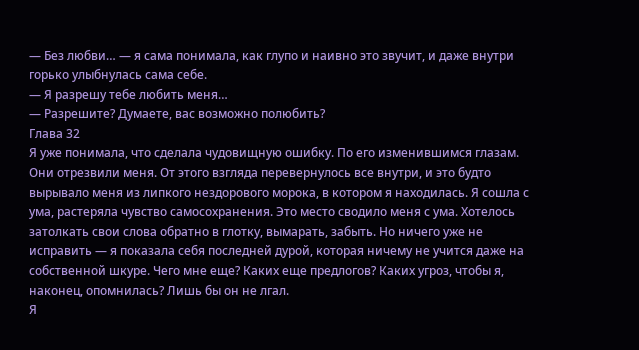— Без любви… — я сама понимала, как глупо и наивно это звучит, и даже внутри горько улыбнулась сама себе.
— Я разрешу тебе любить меня…
— Разрешите? Думаете, вас возможно полюбить?
Глава 32
Я уже понимала, что сделала чудовищную ошибку. По его изменившимся глазам. Они отрезвили меня. От этого взгляда перевернулось все внутри, и это будто вырывало меня из липкого нездорового морока, в котором я находилась. Я сошла с ума, растеряла чувство самосохранения. Это место сводило меня с ума. Хотелось затолкать свои слова обратно в глотку, вымарать, забыть. Но ничего уже не исправить — я показала себя последней дурой, которая ничему не учится даже на собственной шкуре. Чего мне еще? Каких еще предлогов? Каких угроз, чтобы я, наконец, опомнилась? Лишь бы он не лгал.
Я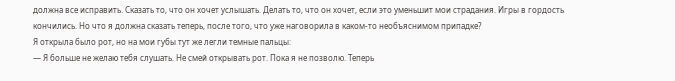должна все исправить. Сказать то, что он хочет услышать. Делать то, что он хочет, если это уменьшит мои страдания. Игры в гордость кончились. Но что я должна сказать теперь, после того, что уже наговорила в каком-то необъяснимом припадке?
Я открыла было рот, но на мои губы тут же легли темные пальцы:
— Я больше не желаю тебя слушать. Не смей открывать рот. Пока я не позволю. Теперь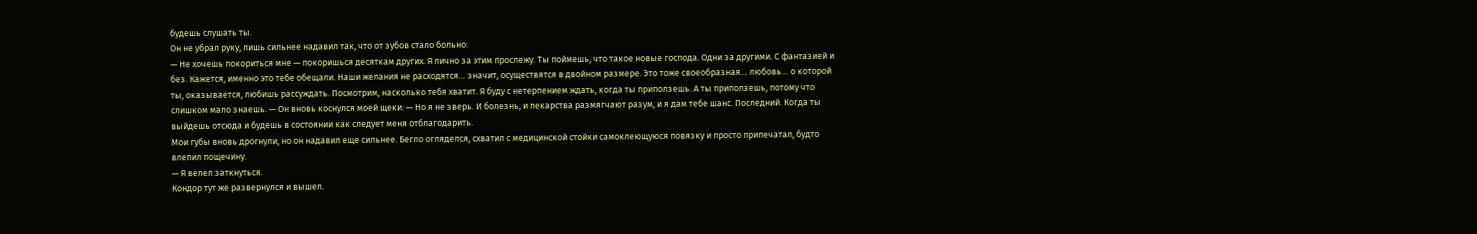будешь слушать ты.
Он не убрал руку, лишь сильнее надавил так, что от зубов стало больно:
— Не хочешь покориться мне — покоришься десяткам других. Я лично за этим прослежу. Ты поймешь, что такое новые господа. Одни за другими. С фантазией и без. Кажется, именно это тебе обещали. Наши желания не расходятся… значит, осуществятся в двойном размере. Это тоже своеобразная… любовь… о которой ты, оказывается, любишь рассуждать. Посмотрим, насколько тебя хватит. Я буду с нетерпением ждать, когда ты приползешь. А ты приползешь, потому что слишком мало знаешь. — Он вновь коснулся моей щеки: — Но я не зверь. И болезнь, и лекарства размягчают разум, и я дам тебе шанс. Последний. Когда ты выйдешь отсюда и будешь в состоянии как следует меня отблагодарить.
Мои губы вновь дрогнули, но он надавил еще сильнее. Бегло огляделся, схватил с медицинской стойки самоклеющуюся повязку и просто припечатал, будто влепил пощечину.
— Я велел заткнуться.
Кондор тут же развернулся и вышел.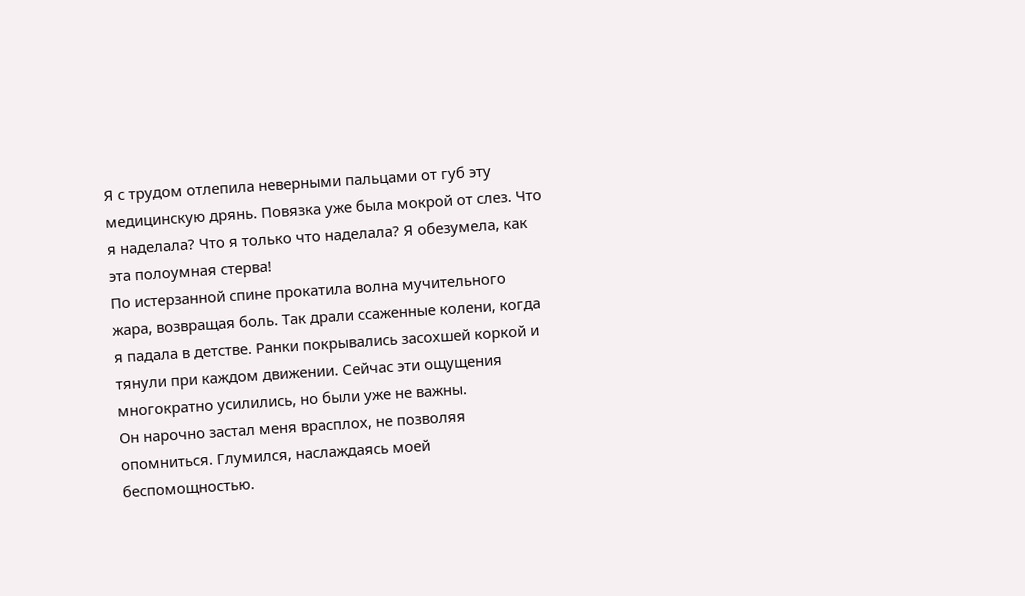Я с трудом отлепила неверными пальцами от губ эту медицинскую дрянь. Повязка уже была мокрой от слез. Что я наделала? Что я только что наделала? Я обезумела, как эта полоумная стерва!
По истерзанной спине прокатила волна мучительного жара, возвращая боль. Так драли ссаженные колени, когда я падала в детстве. Ранки покрывались засохшей коркой и тянули при каждом движении. Сейчас эти ощущения многократно усилились, но были уже не важны.
Он нарочно застал меня врасплох, не позволяя опомниться. Глумился, наслаждаясь моей беспомощностью.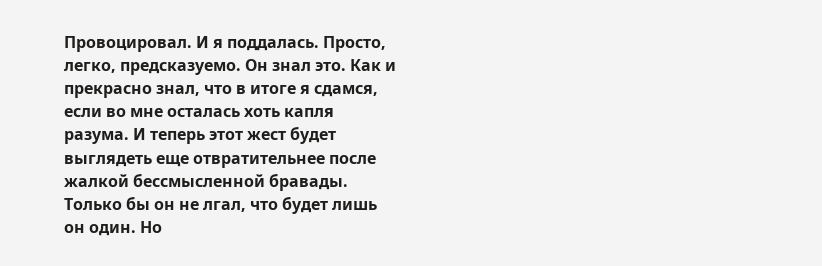Провоцировал. И я поддалась. Просто, легко, предсказуемо. Он знал это. Как и прекрасно знал, что в итоге я сдамся, если во мне осталась хоть капля разума. И теперь этот жест будет выглядеть еще отвратительнее после жалкой бессмысленной бравады. Только бы он не лгал, что будет лишь он один. Но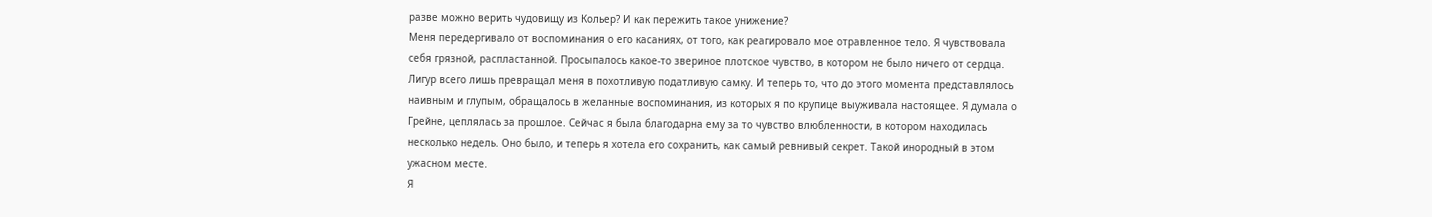разве можно верить чудовищу из Кольер? И как пережить такое унижение?
Меня передергивало от воспоминания о его касаниях, от того, как реагировало мое отравленное тело. Я чувствовала себя грязной, распластанной. Просыпалось какое-то звериное плотское чувство, в котором не было ничего от сердца. Лигур всего лишь превращал меня в похотливую податливую самку. И теперь то, что до этого момента представлялось наивным и глупым, обращалось в желанные воспоминания, из которых я по крупице выуживала настоящее. Я думала о Грейне, цеплялась за прошлое. Сейчас я была благодарна ему за то чувство влюбленности, в котором находилась несколько недель. Оно было, и теперь я хотела его сохранить, как самый ревнивый секрет. Такой инородный в этом ужасном месте.
Я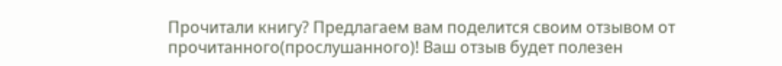Прочитали книгу? Предлагаем вам поделится своим отзывом от прочитанного(прослушанного)! Ваш отзыв будет полезен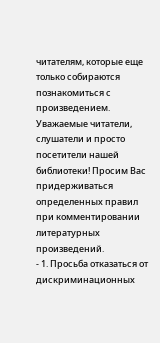читателям, которые еще только собираются познакомиться с произведением.
Уважаемые читатели, слушатели и просто посетители нашей библиотеки! Просим Вас придерживаться определенных правил при комментировании литературных произведений.
- 1. Просьба отказаться от дискриминационных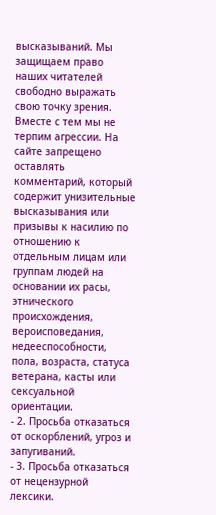высказываний. Мы защищаем право наших читателей свободно выражать свою точку зрения. Вместе с тем мы не терпим агрессии. На сайте запрещено оставлять комментарий, который содержит унизительные высказывания или призывы к насилию по отношению к отдельным лицам или группам людей на основании их расы, этнического происхождения, вероисповедания, недееспособности, пола, возраста, статуса ветерана, касты или сексуальной ориентации.
- 2. Просьба отказаться от оскорблений, угроз и запугиваний.
- 3. Просьба отказаться от нецензурной лексики.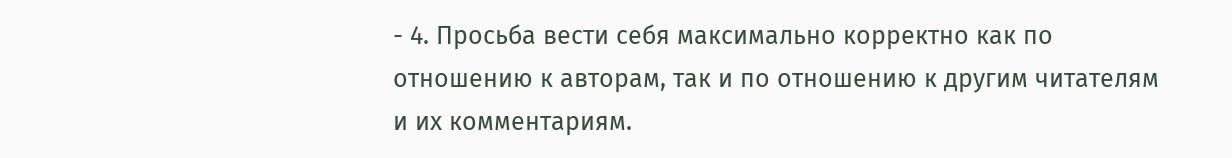- 4. Просьба вести себя максимально корректно как по отношению к авторам, так и по отношению к другим читателям и их комментариям.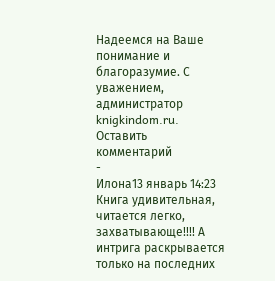Надеемся на Ваше понимание и благоразумие. С уважением, администратор knigkindom.ru.
Оставить комментарий
-
Илона13 январь 14:23
Книга удивительная, читается легко, захватывающе!!!! А интрига раскрывается только на последних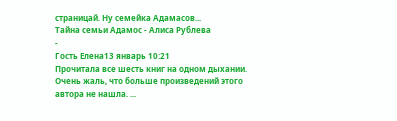страницай. Ну семейка Адамасов...
Тайна семьи Адамос - Алиса Рублева
-
Гость Елена13 январь 10:21
Прочитала все шесть книг на одном дыхании. Очень жаль, что больше произведений этого автора не нашла. ...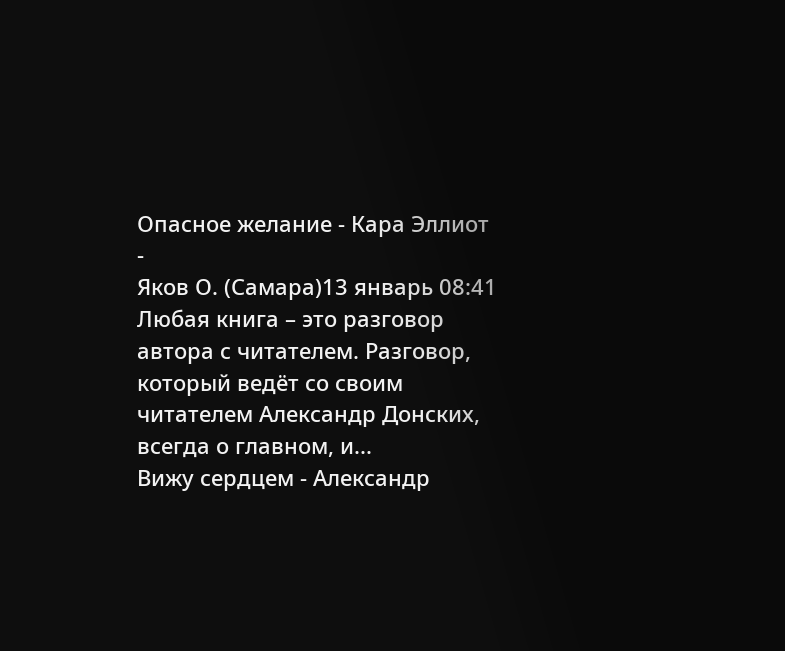Опасное желание - Кара Эллиот
-
Яков О. (Самара)13 январь 08:41
Любая книга – это разговор автора с читателем. Разговор, который ведёт со своим читателем Александр Донских, всегда о главном, и...
Вижу сердцем - Александр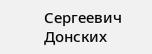Сергеевич Донских